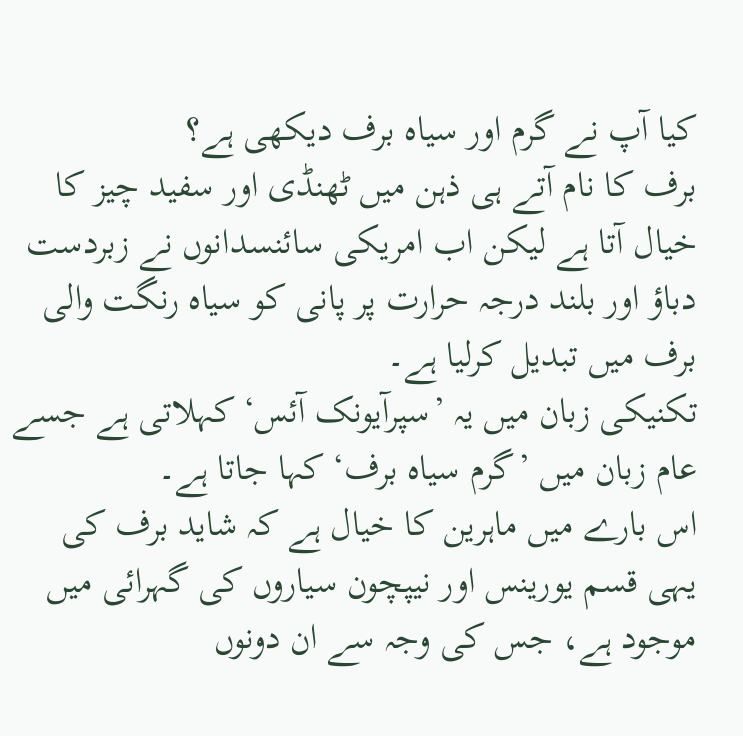کیا آپ نے گرم اور سیاہ برف دیکھی ہے؟
برف کا نام آتے ہی ذہن میں ٹھنڈی اور سفید چیز کا خیال آتا ہے لیکن اب امریکی سائنسدانوں نے زبردست دباؤ اور بلند درجہ حرارت پر پانی کو سیاہ رنگت والی برف میں تبدیل کرلیا ہے۔
تکنیکی زبان میں یہ ’سپرآیونک آئس‘ کہلاتی ہے جسے عام زبان میں ’گرم سیاہ برف‘ کہا جاتا ہے۔
اس بارے میں ماہرین کا خیال ہے کہ شاید برف کی یہی قسم یورینس اور نیپچون سیاروں کی گہرائی میں موجود ہے، جس کی وجہ سے ان دونوں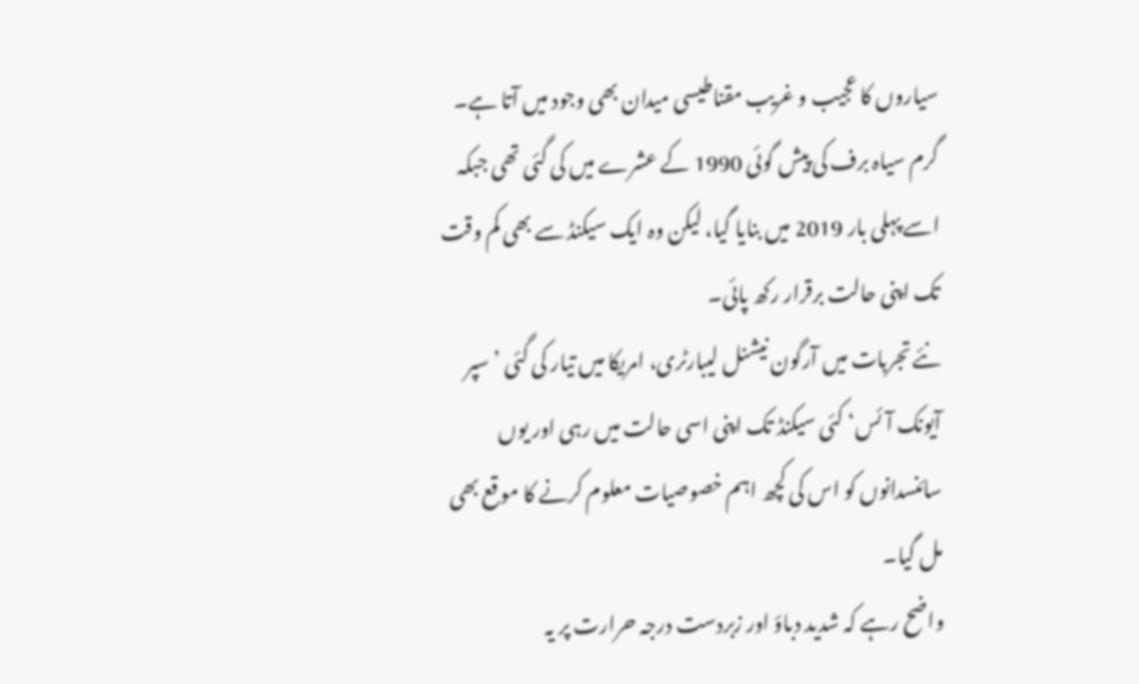سیاروں کا عجیب و غریب مقناطیسی میدان بھی وجود میں آتا ہے۔
گرم سیاہ برف کی پیش گوئی 1990 کے عشرے میں کی گئی تھی جبکہ اسے پہلی بار 2019 میں بنایا گیا، لیکن وہ ایک سیکنڈ سے بھی کم وقت تک اپنی حالت برقرار رکھ پائی۔
نئے تجربات میں آرگون نیشنل لیبارٹری، امریکا میں تیار کی گئی ’سپر آیونک آئس‘ کئی سیکنڈ تک اپنی اسی حالت میں رہی اور یوں سائنسدانوں کو اس کی کچھ اہم خصوصیات معلوم کرنے کا موقع بھی مل گیا۔
واضح رہے کہ شدید دباؤ اور زبردست درجہ حرارت پر یہ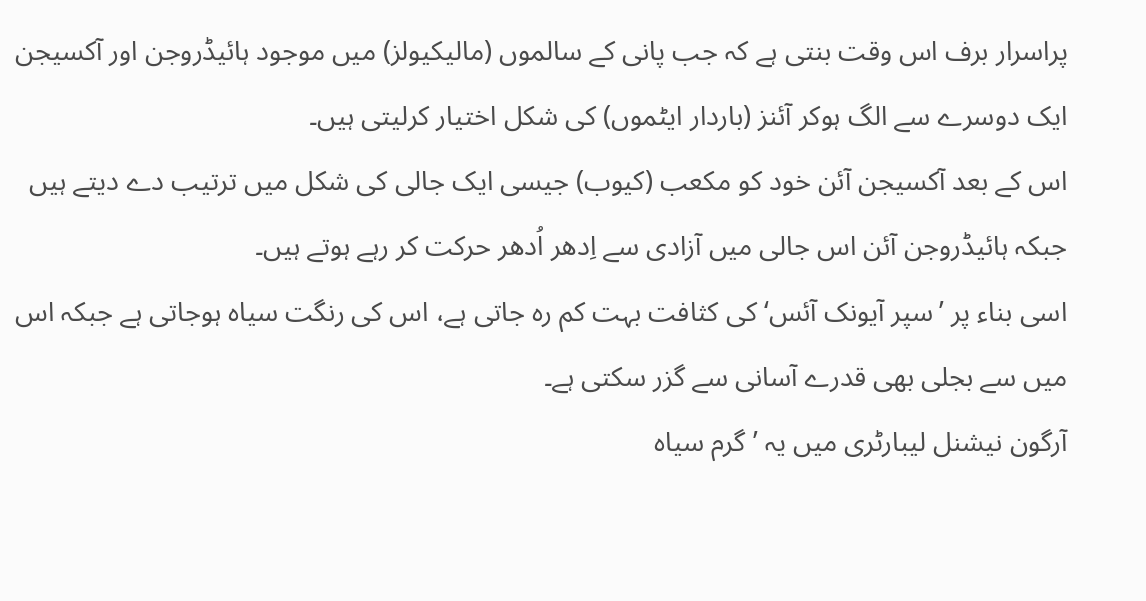پراسرار برف اس وقت بنتی ہے کہ جب پانی کے سالموں (مالیکیولز) میں موجود ہائیڈروجن اور آکسیجن ایک دوسرے سے الگ ہوکر آئنز (باردار ایٹموں) کی شکل اختیار کرلیتی ہیں۔
اس کے بعد آکسیجن آئن خود کو مکعب (کیوب) جیسی ایک جالی کی شکل میں ترتیب دے دیتے ہیں جبکہ ہائیڈروجن آئن اس جالی میں آزادی سے اِدھر اُدھر حرکت کر رہے ہوتے ہیں۔
اسی بناء پر ’سپر آیونک آئس‘ کی کثافت بہت کم رہ جاتی ہے، اس کی رنگت سیاہ ہوجاتی ہے جبکہ اس میں سے بجلی بھی قدرے آسانی سے گزر سکتی ہے۔
آرگون نیشنل لیبارٹری میں یہ ’گرم سیاہ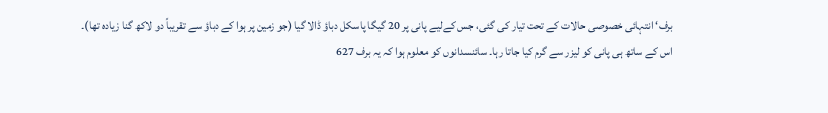برف‘ انتہائی خصوصی حالات کے تحت تیار کی گئی، جس کےلیے پانی پر 20 گیگا پاسکل دباؤ ڈالا گیا (جو زمین پر ہوا کے دباؤ سے تقریباً دو لاکھ گنا زیادہ تھا)۔
اس کے ساتھ ہی پانی کو لیزر سے گرم کیا جاتا رہا۔ سائنسدانوں کو معلوم ہوا کہ یہ برف 627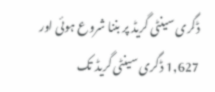ڈگری سینٹی گریڈ پر بننا شروع ہوئی اور 1,627 ڈگری سینٹی گریڈ تک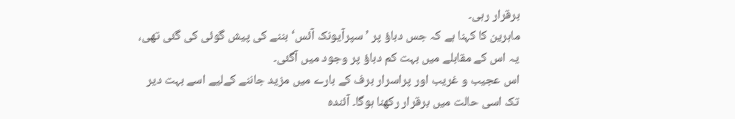برقرار رہی۔
ماہرین کا کہنا ہے کہ جس دباؤ پر ’سپرآیونک آئس‘ بننے کی پیش گوئی کی گئی تھی، یہ اس کے مقابلے میں بہت کم دباؤ پر وجود میں آگئی۔
اس عجیب و غریب اور پراسرار برف کے بارے میں مزید جاننے کےلیے اسے بہت دیر تک اسی حالت میں برقرار رکھنا ہوگا۔ آئندہ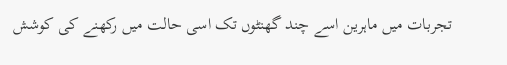تجربات میں ماہرین اسے چند گھنٹوں تک اسی حالت میں رکھنے کی کوشش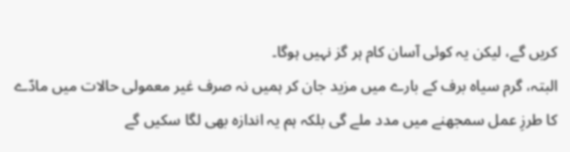کریں گے، لیکن یہ کوئی آسان کام ہر گز نہیں ہوگا۔
البتہ، گرم سیاہ برف کے بارے میں مزید جان کر ہمیں نہ صرف غیر معمولی حالات میں مادّے کا طرزِ عمل سمجھنے میں مدد ملے گی بلکہ ہم یہ اندازہ بھی لگا سکیں گے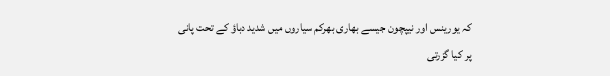کہ یورینس اور نیپچون جیسے بھاری بھرکم سیاروں میں شدید دباؤ کے تحت پانی پر کیا گزرتی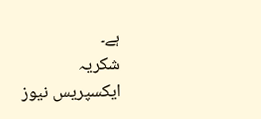ہے۔
شکریہ
ایکسپریس نیوز